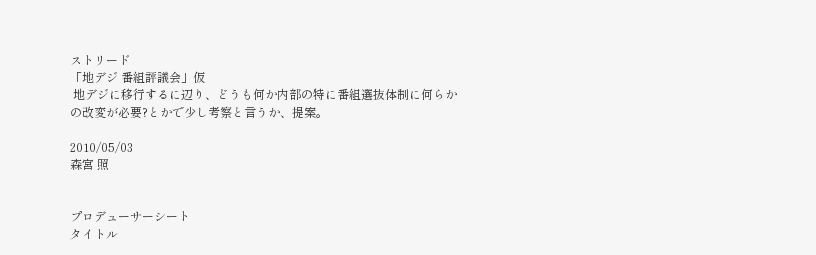ストリード
「地デジ 番組評議会」仮
 地デジに移行するに辺り、どうも何か内部の特に番組選抜体制に何らかの改変が必要?とかで少し考察と言うか、提案。

2010/05/03
森宮 照


プロデューサーシート
タイトル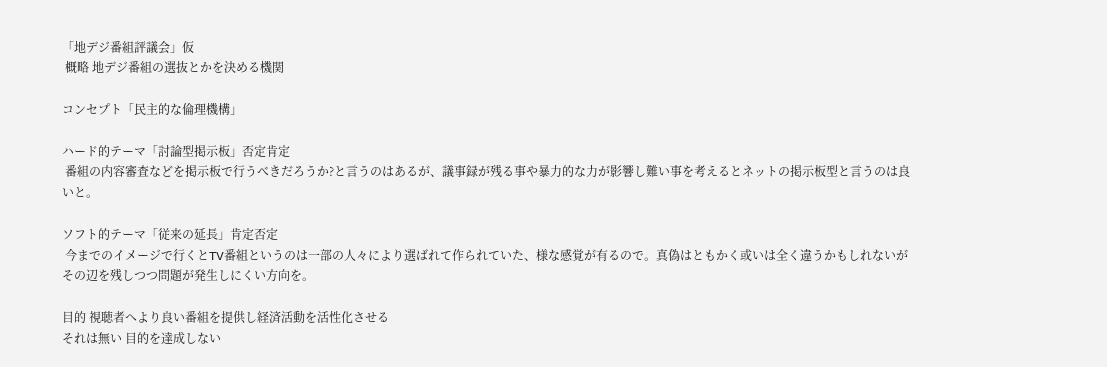「地デジ番組評議会」仮
 概略 地デジ番組の選抜とかを決める機関

コンセプト「民主的な倫理機構」

ハード的テーマ「討論型掲示板」否定肯定
 番組の内容審査などを掲示板で行うべきだろうか?と言うのはあるが、議事録が残る事や暴力的な力が影響し難い事を考えるとネットの掲示板型と言うのは良いと。

ソフト的テーマ「従来の延長」肯定否定
 今までのイメージで行くとTV番組というのは一部の人々により選ばれて作られていた、様な感覚が有るので。真偽はともかく或いは全く違うかもしれないがその辺を残しつつ問題が発生しにくい方向を。

目的 視聴者へより良い番組を提供し経済活動を活性化させる
それは無い 目的を達成しない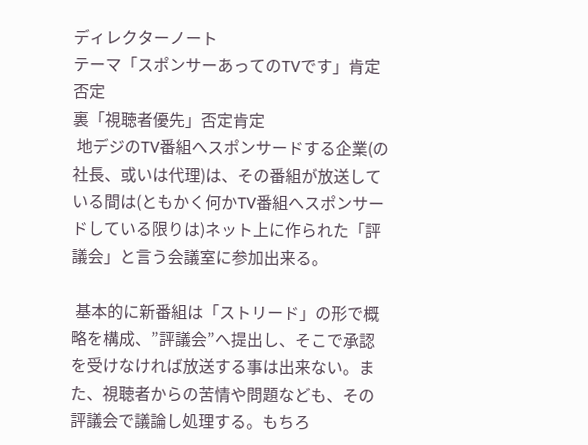ディレクターノート
テーマ「スポンサーあってのTVです」肯定否定
裏「視聴者優先」否定肯定
 地デジのTV番組へスポンサードする企業(の社長、或いは代理)は、その番組が放送している間は(ともかく何かTV番組へスポンサードしている限りは)ネット上に作られた「評議会」と言う会議室に参加出来る。

 基本的に新番組は「ストリード」の形で概略を構成、”評議会”へ提出し、そこで承認を受けなければ放送する事は出来ない。また、視聴者からの苦情や問題なども、その評議会で議論し処理する。もちろ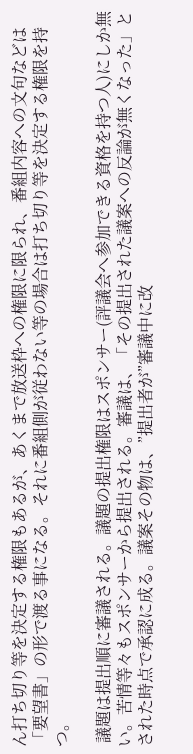ん打ち切り等を決定する権限もあるが、あくまで放送枠への権限に限られ、番組内容への文句などは「要望書」の形で渡る事になる。それに番組側が従わない等の場合は打ち切り等を決定する権限を持つ。

 議題は提出順に審議される。議題の提出権限はスポンサー(評議会へ参加できる資格を持つ人)にしか無い。苦情等々もスポンサーから提出される。審議は、「その提出された議案への反論が無くなった」とされた時点で承認に成る。議案その物は、”提出者が”審議中に改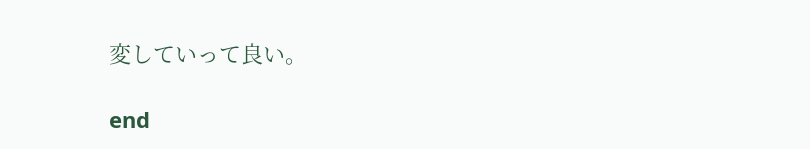変していって良い。

end